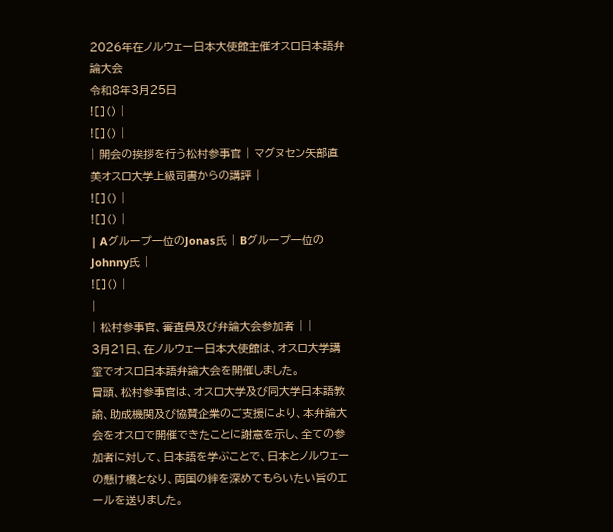2026年在ノルウェー日本大使館主催オスロ日本語弁論大会
令和8年3月25日
![]() |
![]() |
| 開会の挨拶を行う松村参事官 | マグヌセン矢部直美オスロ大学上級司書からの講評 |
![]() |
![]() |
| Aグループ一位のJonas氏 | Bグループ一位のJohnny氏 |
![]() |
|
| 松村参事官、審査員及び弁論大会参加者 | |
3月21日、在ノルウェー日本大使館は、オスロ大学講堂でオスロ日本語弁論大会を開催しました。
冒頭、松村参事官は、オスロ大学及び同大学日本語教諭、助成機関及び協賛企業のご支援により、本弁論大会をオスロで開催できたことに謝意を示し、全ての参加者に対して、日本語を学ぶことで、日本とノルウェーの懸け橋となり、両国の絆を深めてもらいたい旨のエールを送りました。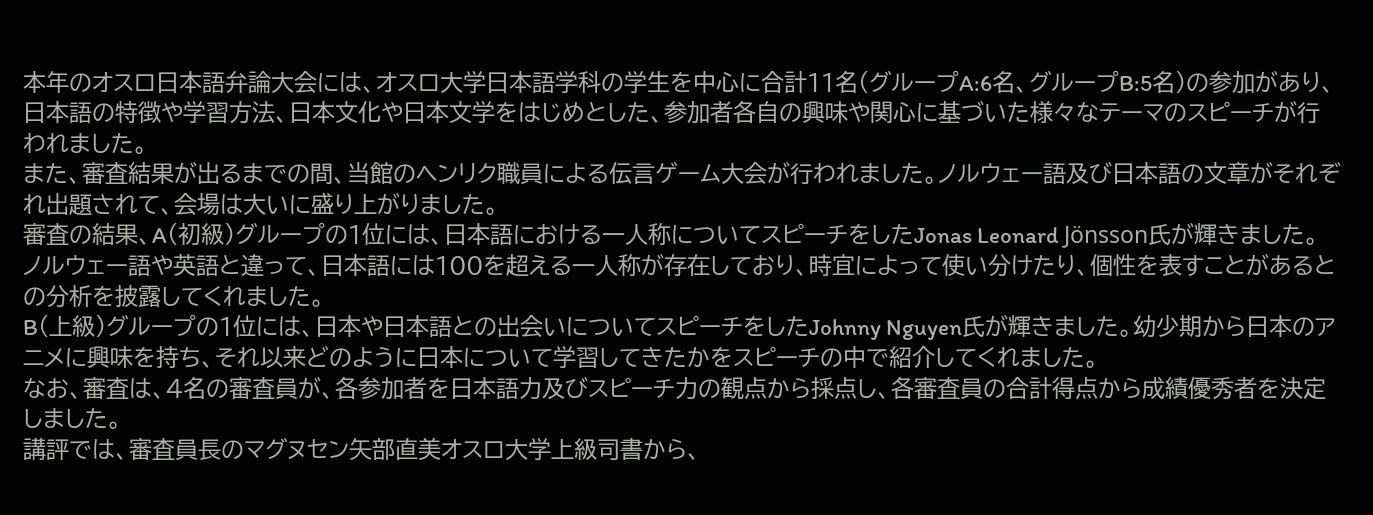本年のオスロ日本語弁論大会には、オスロ大学日本語学科の学生を中心に合計11名(グループA:6名、グループB:5名)の参加があり、日本語の特徴や学習方法、日本文化や日本文学をはじめとした、参加者各自の興味や関心に基づいた様々なテーマのスピーチが行われました。
また、審査結果が出るまでの間、当館のヘンリク職員による伝言ゲーム大会が行われました。ノルウェー語及び日本語の文章がそれぞれ出題されて、会場は大いに盛り上がりました。
審査の結果、A(初級)グループの1位には、日本語における一人称についてスピーチをしたJonas Leonard Jönsson氏が輝きました。ノルウェー語や英語と違って、日本語には100を超える一人称が存在しており、時宜によって使い分けたり、個性を表すことがあるとの分析を披露してくれました。
B(上級)グループの1位には、日本や日本語との出会いについてスピーチをしたJohnny Nguyen氏が輝きました。幼少期から日本のアニメに興味を持ち、それ以来どのように日本について学習してきたかをスピーチの中で紹介してくれました。
なお、審査は、4名の審査員が、各参加者を日本語力及びスピーチ力の観点から採点し、各審査員の合計得点から成績優秀者を決定しました。
講評では、審査員長のマグヌセン矢部直美オスロ大学上級司書から、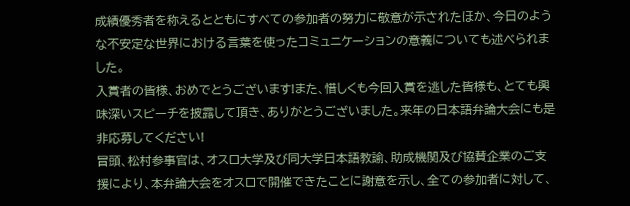成績優秀者を称えるとともにすべての参加者の努力に敬意が示されたほか、今日のような不安定な世界における言葉を使ったコミュニケーションの意義についても述べられました。
入賞者の皆様、おめでとうございます!また、惜しくも今回入賞を逃した皆様も、とても興味深いスピーチを披露して頂き、ありがとうございました。来年の日本語弁論大会にも是非応募してください!
冒頭、松村参事官は、オスロ大学及び同大学日本語教諭、助成機関及び協賛企業のご支援により、本弁論大会をオスロで開催できたことに謝意を示し、全ての参加者に対して、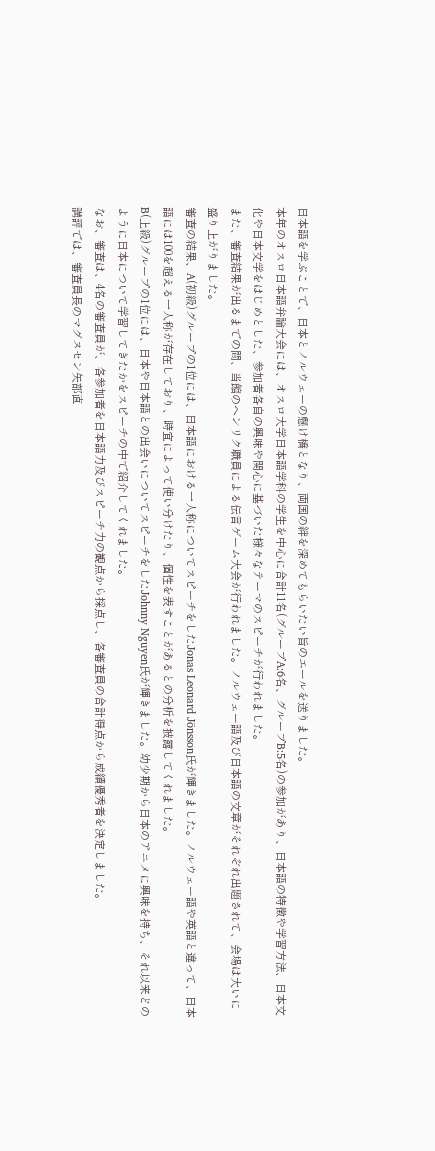日本語を学ぶことで、日本とノルウェーの懸け橋となり、両国の絆を深めてもらいたい旨のエールを送りました。
本年のオスロ日本語弁論大会には、オスロ大学日本語学科の学生を中心に合計11名(グループA:6名、グループB:5名)の参加があり、日本語の特徴や学習方法、日本文化や日本文学をはじめとした、参加者各自の興味や関心に基づいた様々なテーマのスピーチが行われました。
また、審査結果が出るまでの間、当館のヘンリク職員による伝言ゲーム大会が行われました。ノルウェー語及び日本語の文章がそれぞれ出題されて、会場は大いに盛り上がりました。
審査の結果、A(初級)グループの1位には、日本語における一人称についてスピーチをしたJonas Leonard Jönsson氏が輝きました。ノルウェー語や英語と違って、日本語には100を超える一人称が存在しており、時宜によって使い分けたり、個性を表すことがあるとの分析を披露してくれました。
B(上級)グループの1位には、日本や日本語との出会いについてスピーチをしたJohnny Nguyen氏が輝きました。幼少期から日本のアニメに興味を持ち、それ以来どのように日本について学習してきたかをスピーチの中で紹介してくれました。
なお、審査は、4名の審査員が、各参加者を日本語力及びスピーチ力の観点から採点し、各審査員の合計得点から成績優秀者を決定しました。
講評では、審査員長のマグヌセン矢部直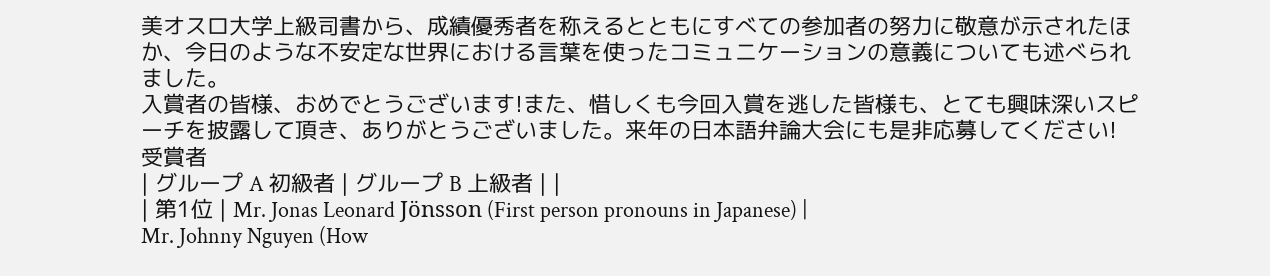美オスロ大学上級司書から、成績優秀者を称えるとともにすべての参加者の努力に敬意が示されたほか、今日のような不安定な世界における言葉を使ったコミュニケーションの意義についても述べられました。
入賞者の皆様、おめでとうございます!また、惜しくも今回入賞を逃した皆様も、とても興味深いスピーチを披露して頂き、ありがとうございました。来年の日本語弁論大会にも是非応募してください!
受賞者
| グループ A 初級者 | グループ B 上級者 | |
| 第1位 | Mr. Jonas Leonard Jönsson (First person pronouns in Japanese) |
Mr. Johnny Nguyen (How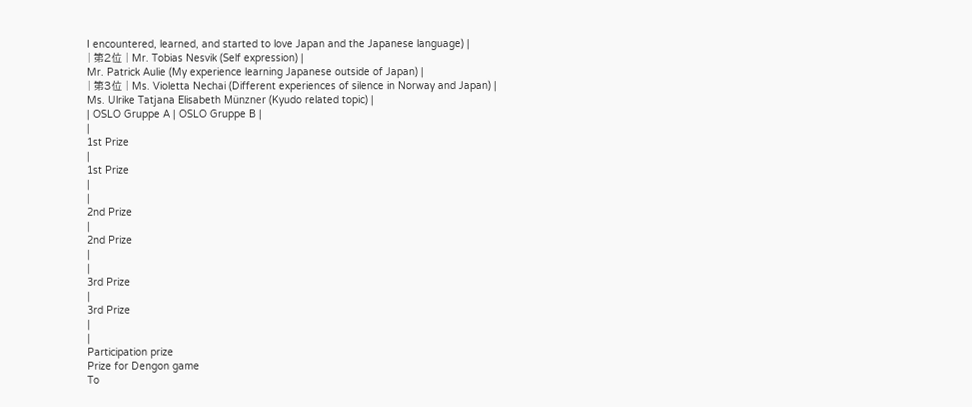I encountered, learned, and started to love Japan and the Japanese language) |
| 第2位 | Mr. Tobias Nesvik (Self expression) |
Mr. Patrick Aulie (My experience learning Japanese outside of Japan) |
| 第3位 | Ms. Violetta Nechai (Different experiences of silence in Norway and Japan) |
Ms. Ulrike Tatjana Elisabeth Münzner (Kyudo related topic) |
| OSLO Gruppe A | OSLO Gruppe B |
|
1st Prize
|
1st Prize
|
|
2nd Prize
|
2nd Prize
|
|
3rd Prize
|
3rd Prize
|
|
Participation prize
Prize for Dengon game
To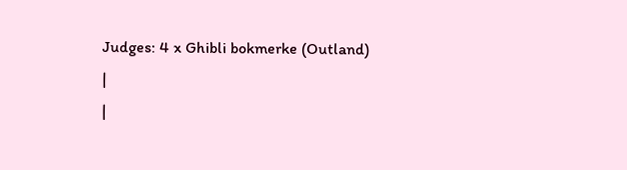Judges: 4 x Ghibli bokmerke (Outland)
|
|